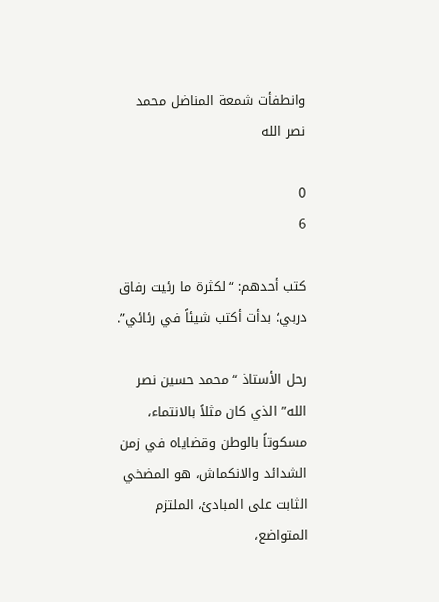وانطفأت شمعة المناضل محمد نصر الله

0
6

كتب أحدهم: “لكثرة ما رئيت رفاق دربي؛ بدأت أكتب شيئاً في رئائي”.

رحل الأستاذ “محمد حسين نصر الله” الذي كان مثلاً بالانتماء، مسكوتاً بالوطن وقضاياه في زمن الشدائد والانكماش، هو المضخي الثابت على المبادئ، الملتزم المتواضع،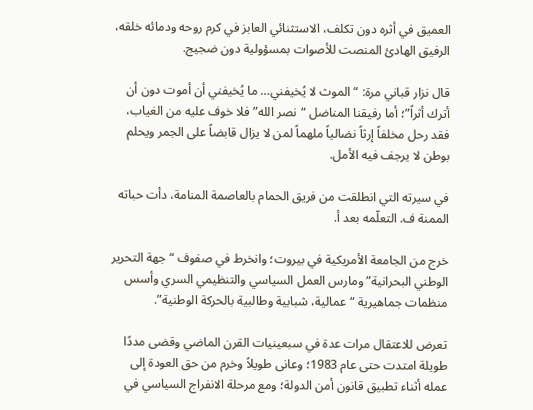العميق في أثره دون تكلف، الاستثنائي العابز في كرم روحه ودمائه خلقه، الرفيق الهادئ المنصت للأصوات بمسؤولية دون ضجيج.

قال نزار قباني مرة: “الموث لا يُخيفني… ما يُخيفني أن أموت دون أن أترك أثراً”؛ أما رفيقنا المناضل “نصر الله” فلا خوف عليه من الغياب، فقد رحل مخلفاً إرثاً نضالياً ملهماً لمن لا يزال قابضاً على الجمر ويحلم بوطن لا يرجف فيه الأمل.

في سيرته التي انطلقت من فريق الحمام بالعاصمة المنامة، دأت حباته الممنة ف. التعلّمه بعد أ.

خرج من الجامعة الأمريكية في بيروت؛ وانخرط في صفوف “جهة التحرير الوطني البحرانية” ومارس العمل السياسي والتنظيمي السري وأسس منظمات جماهيرية “عمالية، شبابية وطالبية بالحركة الوطنية”.

تعرض للاعتقال مرات عدة في سبعينيات القرن الماضي وقضى مددًا طويلة امتدت حتى عام 1983؛ وعانى طويلاً وخرم من حق العودة إلى عمله أثناء تطبيق قانون أمن الدولة؛ ومع مرحلة الانفراج السياسي في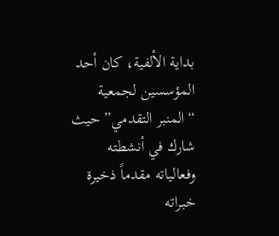بداية الألفية، كان أحد المؤسسين لجمعية “المنبر التقدمي” حيث شارك في أنشطته وفعالياته مقدماً ذخيرة خبراته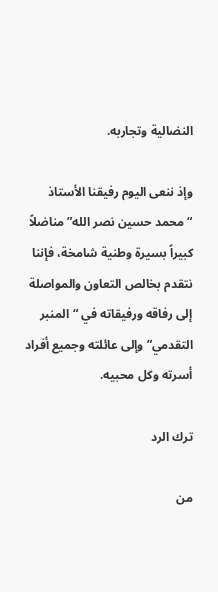النضالية وتجاربه.

وإذ ننعى اليوم رفيقنا الأستاذ “محمد حسين نصر الله” مناضلاً كبيراً بسيرة وطنية شامخة، فإننا نتقدم بخالص التعاون والمواصلة إلى رفاقه ورفيقاته في “المنبر التقدمي” وإلى عائلته وجميع أفراد أسرته وكل محبيه.

ترك الرد

من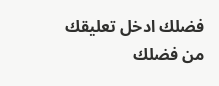فضلك ادخل تعليقك
من فضلك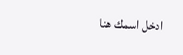ادخل اسمك هنا